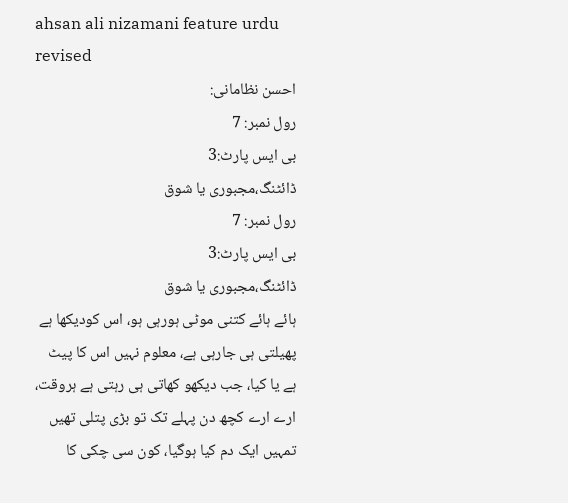ahsan ali nizamani feature urdu
revised
احسن نظامانی:
رول نمبر: 7
بی ایس پارٹ:3
ڈائٹنگ،مجبوری یا شوق
رول نمبر: 7
بی ایس پارٹ:3
ڈائٹنگ،مجبوری یا شوق
ہائے ہائے کتنی موٹی ہورہی ہو، اس کودیکھا ہے پھیلتی ہی جارہی ہے، معلوم نہیں اس کا پیٹ ہے یا کیا، جب دیکھو کھاتی ہی رہتی ہے ہروقت، ارے ارے کچھ دن پہلے تک تو بڑی پتلی تھیں تمہیں ایک دم کیا ہوگیا، کون سی چکی کا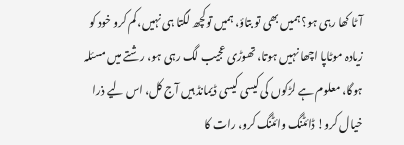آٹا کھا رہی ہو؟ ہمیں بھی تو بتاؤ، ہمیں توکچھ لگتا ہی نہیں، کم کرو خود کو زیادہ موٹاپا اچھا نہیں ہوتا، تھوڑی عجیب لگ رہی ہو، رشتے میں مسئلہ ہوگا، معلوم ہے لڑکوں کی کیسی کیسی ڈیمانڈ ہیں آج کل، اس لیے ذرا خیال کرو! ڈائٹنگ وائٹنگ کرو، رات کا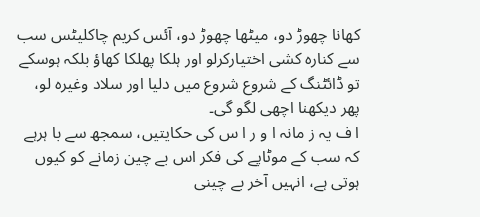کھانا چھوڑ دو، میٹھا چھوڑ دو، آئس کریم چاکلیٹس سب سے کنارہ کشی اختیارکرلو اور ہلکا پھلکا کھاؤ بلکہ ہوسکے تو ڈائٹنگ کے شروع شروع میں دلیا اور سلاد وغیرہ لو، پھر دیکھنا اچھی لگو گی۔
ا ف یہ ز مانہ ا و ر ا س کی حکایتیں، سمجھ سے با ہرہے کہ سب کے موٹاپے کی فکر اس بے چین زمانے کو کیوں ہوتی ہے، انہیں آخر بے چینی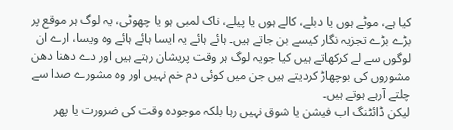کیا ہے، موٹے ہوں یا دبلے، کالے ہوں یا پیلے، ناک لمبی ہو یا چھوٹی، یہ لوگ ہر موقع پر بڑے بڑے تجزیہ نگار کیسے بن جاتے ہیں۔ ہائے ہائے یہ ایسا ہائے ہائے وہ ویسا، ارے ان لوگوں سے لے کرکھاتے ہیں کیا جویہ لوگ ہر وقت پریشان رہتے ہیں اور دے دھنا دھن مشوروں کی بوچھاڑ کردیتے ہیں جن میں کوئی دم خم نہیں اور وہ مشورے صدا سے چلتے آرہے ہوتے ہیں۔
لیکن ڈائٹنگ اب فیشن یا شوق نہیں رہا بلکہ موجودہ وقت کی ضرورت یا پھر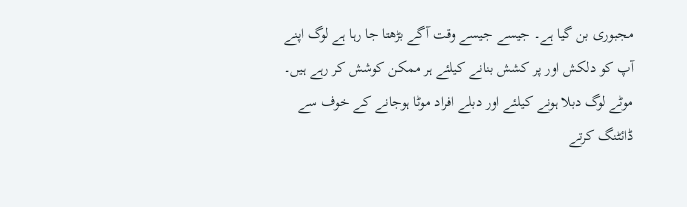مجبوری بن گیا ہے۔ جیسے جیسے وقت آگے بڑھتا جا رہا ہے لوگ اپنے آپ کو دلکش اور پر کشش بنانے کیلئے ہر ممکن کوشش کر رہے ہیں۔ موٹے لوگ دبلا ہونے کیلئے اور دبلے افراد موٹا ہوجانے کے خوف سے ڈائٹنگ کرتے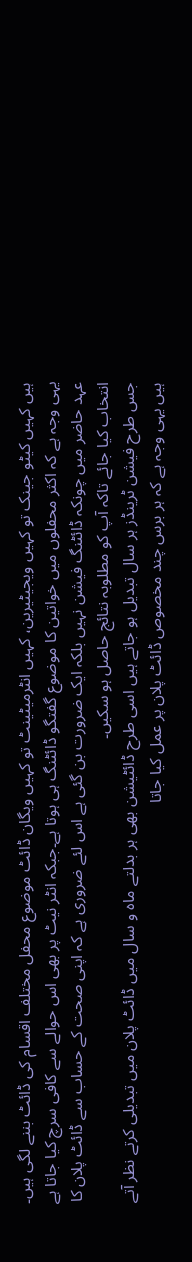ہیں کہیں کیٹو جینک تو کہیں ویجیٹیرین، کہیں انٹرمیٹینٹ تو کہیں ویگان ڈائٹ موضوع محفل مختلف اقسام کی ڈائٹ بننے لگی ہیں۔
یہی وجہ ہے کہ اکثر محفلوں میں خواتین کا موضوع گفتگو ڈائٹنگ ہی ہوتا ہے۔جبکہ انٹر نیٹ پر بھی اس حوالے سے کافی سرچ کیا جاتا ہے عہد حاضر میں چونکہ ڈائٹنگ فیشن نہیں بلکہ ایک ضرورت بن گئی ہے اس لئے ضروری ہے کہ اپنی صحت کے حساب سے ڈائٹ پلان کا انتخاب کیا جائے تاکہ آپ کو مطلوبہ نتائج حاصل ہو سکیں۔
جس طرح فیشن ٹرینڈز ہر سال تبدیل ہو جاتے ہیں اسی طرح ڈائٹیشن بھی ہر بدلتے ماہ و سال میں ڈائٹ پلان میں تبدیلی کرتے نظر آتے ہیں یہی وجہ ہے کہ ہر برس چند مخصوص ڈائٹ پلان پر عمل کیا جاتا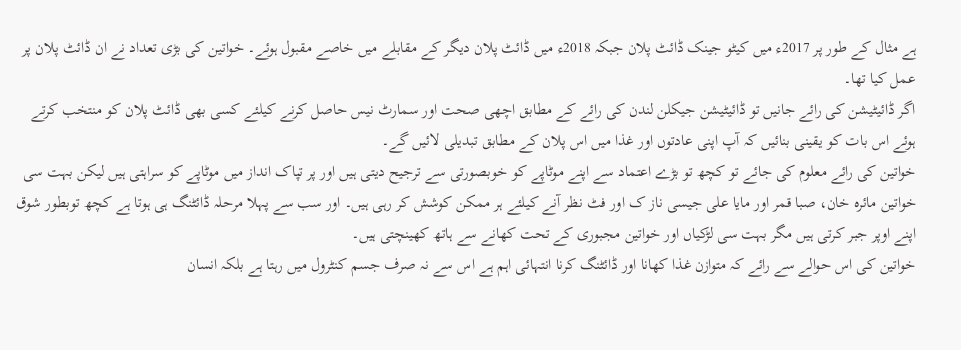ہے مثال کے طور پر 2017ء میں کیٹو جینک ڈائٹ پلان جبکہ 2018ء میں ڈائٹ پلان دیگر کے مقابلے میں خاصے مقبول ہوئے۔ خواتین کی بڑی تعداد نے ان ڈائٹ پلان پر عمل کیا تھا۔
اگر ڈائیٹیشن کی رائے جانیں تو ڈائیٹیشن جیکلن لندن کی رائے کے مطابق اچھی صحت اور سمارٹ نیس حاصل کرنے کیلئے کسی بھی ڈائٹ پلان کو منتخب کرتے ہوئے اس بات کو یقینی بنائیں کہ آپ اپنی عادتوں اور غذا میں اس پلان کے مطابق تبدیلی لائیں گے۔
خواتین کی رائے معلوم کی جائے تو کچھ تو بڑے اعتماد سے اپنے موٹاپے کو خوبصورتی سے ترجیح دیتی ہیں اور پر تپاک انداز میں موٹاپے کو سراہتی ہیں لیکن بہت سی خواتین مائرہ خان، صبا قمر اور مایا علی جیسی ناز ک اور فٹ نظر آنے کیلئے ہر ممکن کوشش کر رہی ہیں۔ اور سب سے پہلا مرحلہ ڈائٹنگ ہی ہوتا ہے کچھ توبطور شوق اپنے اوپر جبر کرتی ہیں مگر بہت سی لڑکیاں اور خواتین مجبوری کے تحت کھانے سے ہاتھ کھینچتی ہیں۔
خواتین کی اس حوالے سے رائے کہ متوازن غذا کھانا اور ڈائٹنگ کرنا انتہائی اہم ہے اس سے نہ صرف جسم کنٹرول میں رہتا ہے بلکہ انسان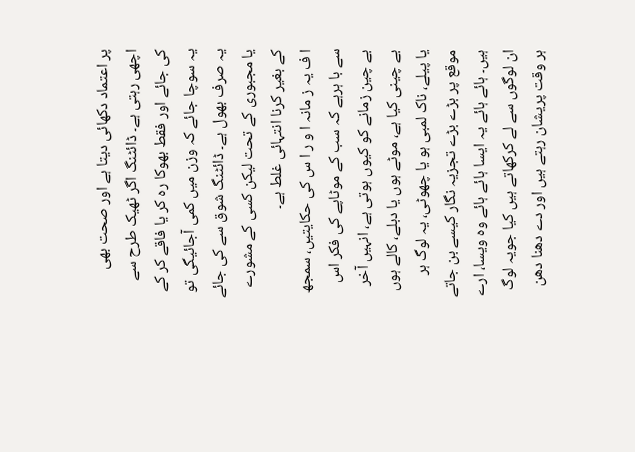پر اعتماد دکھائی دیتا ہے اور صحت بھی اچھی رہتی ہے۔ ڈائٹنگ اگر ٹھیک طرح سے کی جائے اور فقط بھوکا رہ کر یا فاقے کر کے یہ سوچا جائے کہ وزن میں کمی آجائیگی تو یہ صرف بھول ہے۔ ڈائٹنگ شوق سے کی جائے یا مجبوری کے تحت لیکن کسی کے مشورے کے بغیر کرنا انتہائی غلط ہے۔
ا ف یہ ز مانہ ا و ر ا س کی حکایتیں، سمجھ سے با ہرہے کہ سب کے موٹاپے کی فکر اس بے چین زمانے کو کیوں ہوتی ہے، انہیں آخر بے چینی کیا ہے، موٹے ہوں یا دبلے، کالے ہوں یا پیلے، ناک لمبی ہو یا چھوٹی، یہ لوگ ہر موقع پر بڑے بڑے تجزیہ نگار کیسے بن جاتے ہیں۔ ہائے ہائے یہ ایسا ہائے ہائے وہ ویسا، ارے ان لوگوں سے لے کرکھاتے ہیں کیا جویہ لوگ ہر وقت پریشان رہتے ہیں اور دے دھنا دھن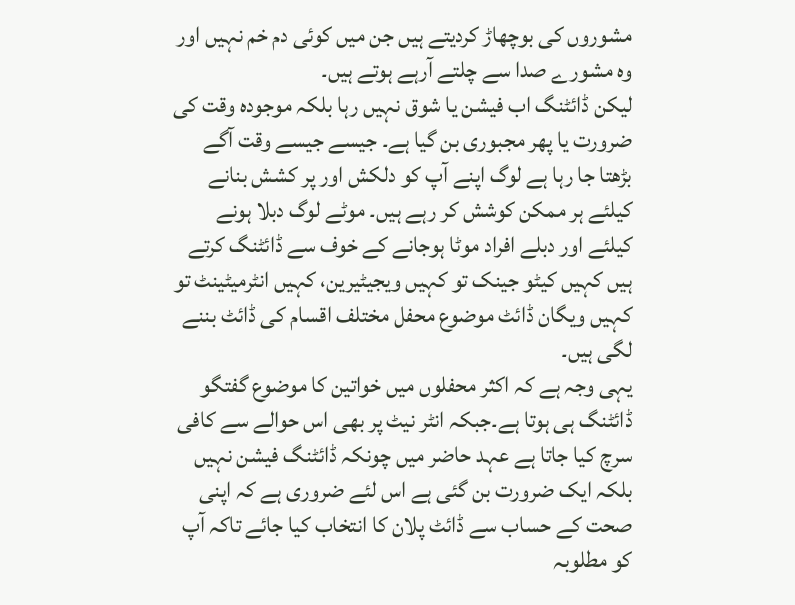مشوروں کی بوچھاڑ کردیتے ہیں جن میں کوئی دم خم نہیں اور وہ مشورے صدا سے چلتے آرہے ہوتے ہیں۔
لیکن ڈائٹنگ اب فیشن یا شوق نہیں رہا بلکہ موجودہ وقت کی ضرورت یا پھر مجبوری بن گیا ہے۔ جیسے جیسے وقت آگے بڑھتا جا رہا ہے لوگ اپنے آپ کو دلکش اور پر کشش بنانے کیلئے ہر ممکن کوشش کر رہے ہیں۔ موٹے لوگ دبلا ہونے کیلئے اور دبلے افراد موٹا ہوجانے کے خوف سے ڈائٹنگ کرتے ہیں کہیں کیٹو جینک تو کہیں ویجیٹیرین، کہیں انٹرمیٹینٹ تو کہیں ویگان ڈائٹ موضوع محفل مختلف اقسام کی ڈائٹ بننے لگی ہیں۔
یہی وجہ ہے کہ اکثر محفلوں میں خواتین کا موضوع گفتگو ڈائٹنگ ہی ہوتا ہے۔جبکہ انٹر نیٹ پر بھی اس حوالے سے کافی سرچ کیا جاتا ہے عہد حاضر میں چونکہ ڈائٹنگ فیشن نہیں بلکہ ایک ضرورت بن گئی ہے اس لئے ضروری ہے کہ اپنی صحت کے حساب سے ڈائٹ پلان کا انتخاب کیا جائے تاکہ آپ کو مطلوبہ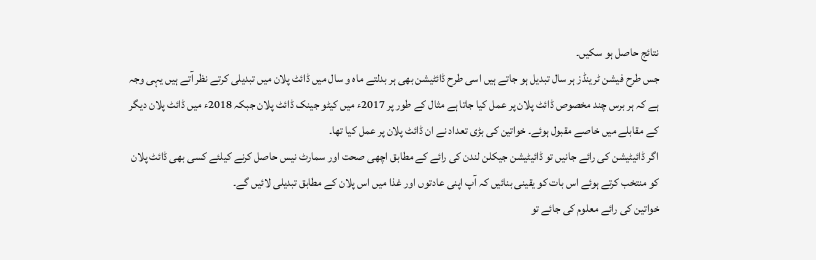نتائج حاصل ہو سکیں۔
جس طرح فیشن ٹرینڈز ہر سال تبدیل ہو جاتے ہیں اسی طرح ڈائٹیشن بھی ہر بدلتے ماہ و سال میں ڈائٹ پلان میں تبدیلی کرتے نظر آتے ہیں یہی وجہ ہے کہ ہر برس چند مخصوص ڈائٹ پلان پر عمل کیا جاتا ہے مثال کے طور پر 2017ء میں کیٹو جینک ڈائٹ پلان جبکہ 2018ء میں ڈائٹ پلان دیگر کے مقابلے میں خاصے مقبول ہوئے۔ خواتین کی بڑی تعداد نے ان ڈائٹ پلان پر عمل کیا تھا۔
اگر ڈائیٹیشن کی رائے جانیں تو ڈائیٹیشن جیکلن لندن کی رائے کے مطابق اچھی صحت اور سمارٹ نیس حاصل کرنے کیلئے کسی بھی ڈائٹ پلان کو منتخب کرتے ہوئے اس بات کو یقینی بنائیں کہ آپ اپنی عادتوں اور غذا میں اس پلان کے مطابق تبدیلی لائیں گے۔
خواتین کی رائے معلوم کی جائے تو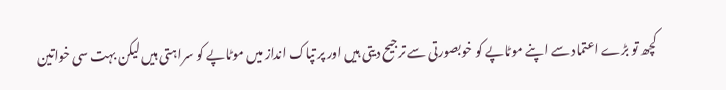کچھ تو بڑے اعتماد سے اپنے موٹاپے کو خوبصورتی سے ترجیح دیتی ہیں اور پر تپاک انداز میں موٹاپے کو سراہتی ہیں لیکن بہت سی خواتین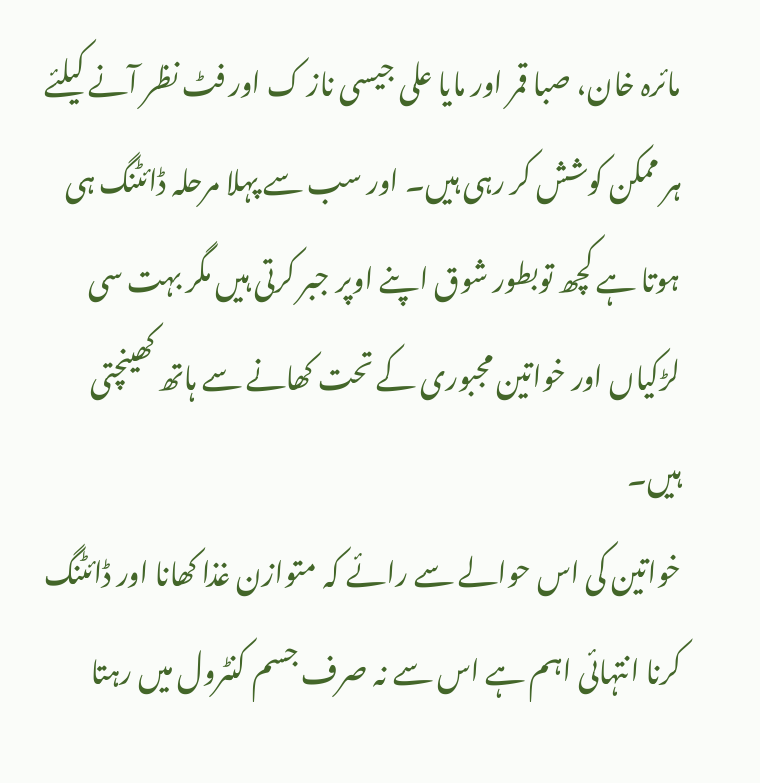مائرہ خان، صبا قمر اور مایا علی جیسی ناز ک اور فٹ نظر آنے کیلئے ہر ممکن کوشش کر رہی ہیں۔ اور سب سے پہلا مرحلہ ڈائٹنگ ہی ہوتا ہے کچھ توبطور شوق اپنے اوپر جبر کرتی ہیں مگر بہت سی لڑکیاں اور خواتین مجبوری کے تحت کھانے سے ہاتھ کھینچتی ہیں۔
خواتین کی اس حوالے سے رائے کہ متوازن غذا کھانا اور ڈائٹنگ کرنا انتہائی اہم ہے اس سے نہ صرف جسم کنٹرول میں رہتا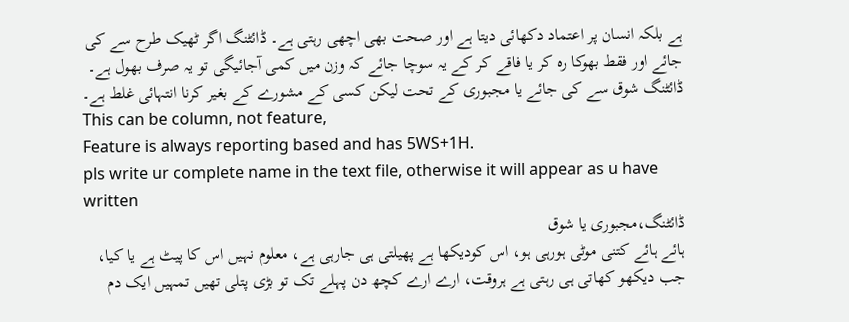ہے بلکہ انسان پر اعتماد دکھائی دیتا ہے اور صحت بھی اچھی رہتی ہے۔ ڈائٹنگ اگر ٹھیک طرح سے کی جائے اور فقط بھوکا رہ کر یا فاقے کر کے یہ سوچا جائے کہ وزن میں کمی آجائیگی تو یہ صرف بھول ہے۔ ڈائٹنگ شوق سے کی جائے یا مجبوری کے تحت لیکن کسی کے مشورے کے بغیر کرنا انتہائی غلط ہے۔
This can be column, not feature,
Feature is always reporting based and has 5WS+1H.
pls write ur complete name in the text file, otherwise it will appear as u have written
ڈائٹنگ،مجبوری یا شوق
ہائے ہائے کتنی موٹی ہورہی ہو، اس کودیکھا ہے پھیلتی ہی جارہی ہے، معلوم نہیں اس کا پیٹ ہے یا کیا، جب دیکھو کھاتی ہی رہتی ہے ہروقت، ارے ارے کچھ دن پہلے تک تو بڑی پتلی تھیں تمہیں ایک دم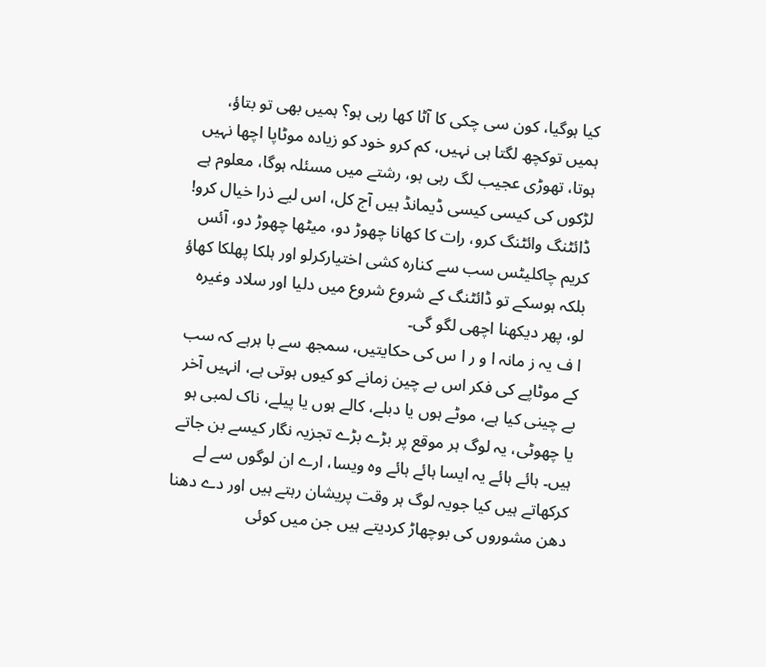کیا ہوگیا، کون سی چکی کا آٹا کھا رہی ہو؟ ہمیں بھی تو بتاؤ، ہمیں توکچھ لگتا ہی نہیں، کم کرو خود کو زیادہ موٹاپا اچھا نہیں ہوتا، تھوڑی عجیب لگ رہی ہو، رشتے میں مسئلہ ہوگا، معلوم ہے لڑکوں کی کیسی کیسی ڈیمانڈ ہیں آج کل، اس لیے ذرا خیال کرو! ڈائٹنگ وائٹنگ کرو، رات کا کھانا چھوڑ دو، میٹھا چھوڑ دو، آئس کریم چاکلیٹس سب سے کنارہ کشی اختیارکرلو اور ہلکا پھلکا کھاؤ بلکہ ہوسکے تو ڈائٹنگ کے شروع شروع میں دلیا اور سلاد وغیرہ لو، پھر دیکھنا اچھی لگو گی۔
ا ف یہ ز مانہ ا و ر ا س کی حکایتیں، سمجھ سے با ہرہے کہ سب کے موٹاپے کی فکر اس بے چین زمانے کو کیوں ہوتی ہے، انہیں آخر بے چینی کیا ہے، موٹے ہوں یا دبلے، کالے ہوں یا پیلے، ناک لمبی ہو یا چھوٹی، یہ لوگ ہر موقع پر بڑے بڑے تجزیہ نگار کیسے بن جاتے ہیں۔ ہائے ہائے یہ ایسا ہائے ہائے وہ ویسا، ارے ان لوگوں سے لے کرکھاتے ہیں کیا جویہ لوگ ہر وقت پریشان رہتے ہیں اور دے دھنا دھن مشوروں کی بوچھاڑ کردیتے ہیں جن میں کوئی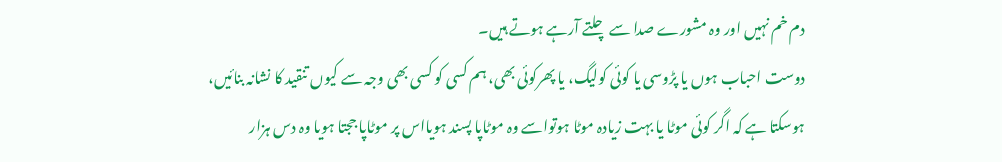دم خم نہیں اور وہ مشورے صدا سے چلتے آرہے ہوتے ہیں۔
دوست احباب ہوں یا پڑوسی یا کوئی کولیگ، یا پھرکوئی بھی، ہم کسی کو کسی بھی وجہ سے کیوں تنقید کا نشانہ بنائیں، ہوسکتا ہے کہ اگر کوئی موٹا یا بہت زیادہ موٹا ہوتواسے وہ موٹاپا پسند ہویااس پر موٹاپا ججتا ہویا وہ دس ہزار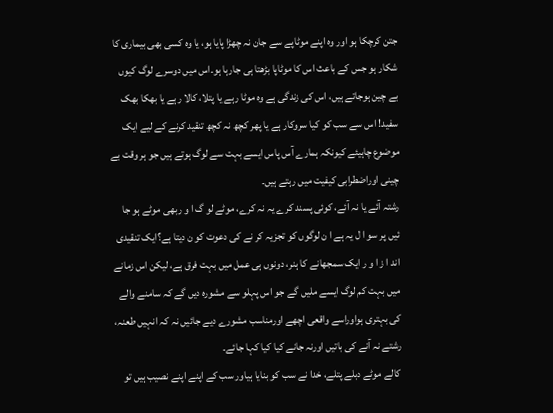جتن کرچکا ہو اور وہ اپنے موٹاپے سے جان نہ چھڑا پایا ہو، یا وہ کسی بھی بیماری کا شکار ہو جس کے باعث اس کا موٹاپا بڑھتا ہی جارہا ہو۔اس میں دوسرے لوگ کیوں بے چین ہوجاتے ہیں، اس کی زندگی ہے وہ موٹا رہے یا پتلا، کالا رہے یا بھکا بھک سفید! اس سے سب کو کیا سروکار ہے یا پھر کچھ نہ کچھ تنقید کرنے کے لیے ایک موضوع چاہیئے کیونکہ ہمارے آس پاس ایسے بہت سے لوگ ہوتے ہیں جو ہر وقت بے چینی اوراضطرابی کیفیت میں رہتے ہیں۔
رشتہ آئے یا نہ آئے، کوئی پسند کرے یہ نہ کرے، موٹے لو گ ا و ربھی موٹے ہو جا ئیں پر سو ا ل یہ ہے ا ن لوگوں کو تجزیہ کر نے کی دعوت کو ن دیتا ہے؟ایک تنقیدی اند ا ز ا و ر ایک سمجھانے کا ہنر، دونوں ہی عمل میں بہت فرق ہے، لیکن اس زمانے میں بہت کم لوگ ایسے ملیں گے جو اس پہلو سے مشورہ دیں گے کہ سامنے والے کی بہتری ہواوراسے واقعی اچھے اورمناسب مشورے دیے جائیں نہ کہ انہیں طعنہ، رشتے نہ آنے کی باتیں اورنہ جانے کیا کیا کہا جائے۔
کالے موٹے دبلے پتلے، خدا نے سب کو بنایا ہیاور سب کے اپنے اپنے نصیب ہیں تو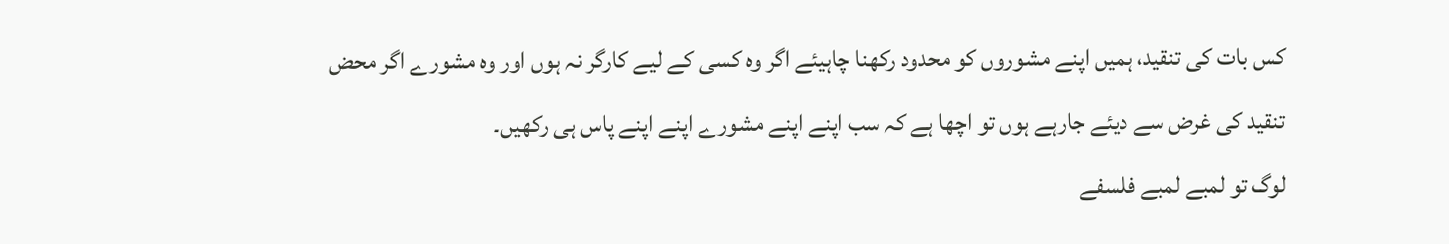کس بات کی تنقید، ہمیں اپنے مشوروں کو محدود رکھنا چاہیئے اگر وہ کسی کے لیے کارگر نہ ہوں اور وہ مشورے اگر محض تنقید کی غرض سے دیئے جارہے ہوں تو اچھا ہے کہ سب اپنے اپنے مشورے اپنے اپنے پاس ہی رکھیں۔
لوگ تو لمبے لمبے فلسفے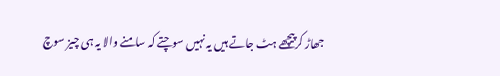جھاڑ کرپیچھے ہٹ جاتے ہیں یہ نہیں سوچتے کہ سامنے والا یہ ہی چیز سوچ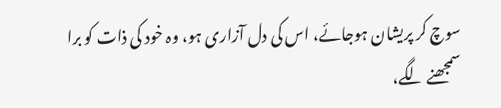سوچ کر پریشان ہوجائے، اس کی دل آزاری ہو، وہ خود کی ذات کو برا سمجھنے لگے،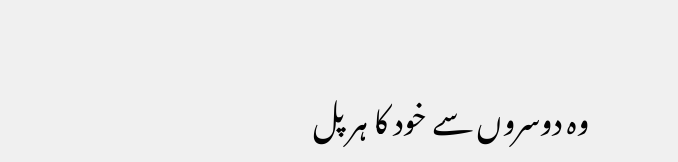وہ دوسروں سے خود کا ہر پل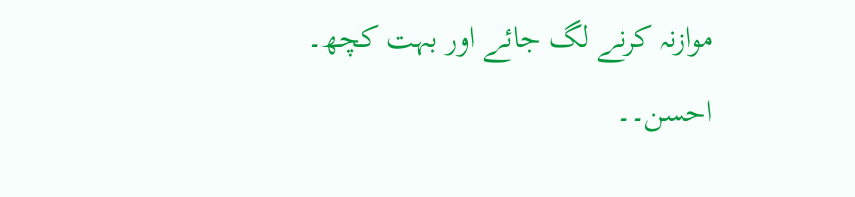موازنہ کرنے لگ جائے اور بہت کچھ۔
احسن۔۔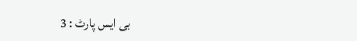بی ایس پارٹ : 3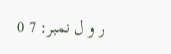ر و ل نمبر: 7 0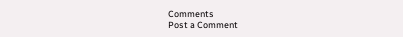Comments
Post a Comment